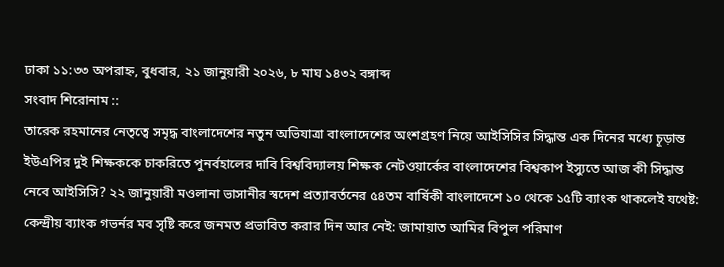ঢাকা ১১:৩৩ অপরাহ্ন, বুধবার, ২১ জানুয়ারী ২০২৬, ৮ মাঘ ১৪৩২ বঙ্গাব্দ
সংবাদ শিরোনাম ::
তারেক রহমানের নেতৃত্বে সমৃদ্ধ বাংলাদেশের নতুন অভিযাত্রা বাংলাদেশের অংশগ্রহণ নিয়ে আইসিসির সিদ্ধান্ত এক দিনের মধ্যে চূড়ান্ত ইউএপির দুই শিক্ষককে চাকরিতে পুনর্বহালের দাবি বিশ্ববিদ্যালয় শিক্ষক নেটওয়ার্কের বাংলাদেশের বিশ্বকাপ ইস্যুতে আজ কী সিদ্ধান্ত নেবে আইসিসি? ২২ জানুয়ারী মওলানা ভাসানীর স্বদেশ প্রত্যাবর্তনের ৫৪তম বার্ষিকী বাংলাদেশে ১০ থেকে ১৫টি ব্যাংক থাকলেই যথেষ্ট: কেন্দ্রীয় ব্যাংক গভর্নর মব সৃষ্টি করে জনমত প্রভাবিত করার দিন আর নেই: জামায়াত আমির বিপুল পরিমাণ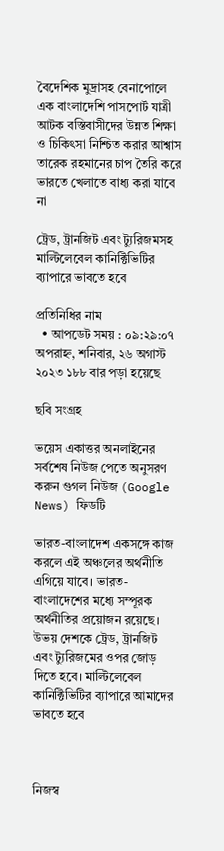বৈদেশিক মুদ্রাসহ বেনাপোলে এক বাংলাদেশি পাসপোর্ট যাত্রী আটক বস্তিবাসীদের উন্নত শিক্ষা ও চিকিৎসা নিশ্চিত করার আশ্বাস তারেক রহমানের চাপ তৈরি করে ভারতে খেলাতে বাধ্য করা যাবে না

ট্রেড, ট্রানজিট এবং ট্যুরিজমসহ মাল্টিলেবেল কানিক্টিভিটির ব্যাপারে ভাবতে হবে

প্রতিনিধির নাম
  • আপডেট সময় : ০৯:২৯:০৭ অপরাহ্ন, শনিবার, ২৬ অগাস্ট ২০২৩ ১৮৮ বার পড়া হয়েছে

ছবি সংগ্রহ

ভয়েস একাত্তর অনলাইনের সর্বশেষ নিউজ পেতে অনুসরণ করুন গুগল নিউজ (Google News) ফিডটি

ভারত-বাংলাদেশ একসঙ্গে কাজ করলে এই অঞ্চলের অর্থনীতি এগিয়ে যাবে। ভারত-বাংলাদেশের মধ্যে সম্পূরক অর্থনীতির প্রয়োজন রয়েছে। উভয় দেশকে ট্রেড, ট্রানজিট এবং ট্যুরিজমের ওপর জোড় দিতে হবে। মাল্টিলেবেল কানিক্টিভিটির ব্যাপারে আমাদের ভাবতে হবে



নিজস্ব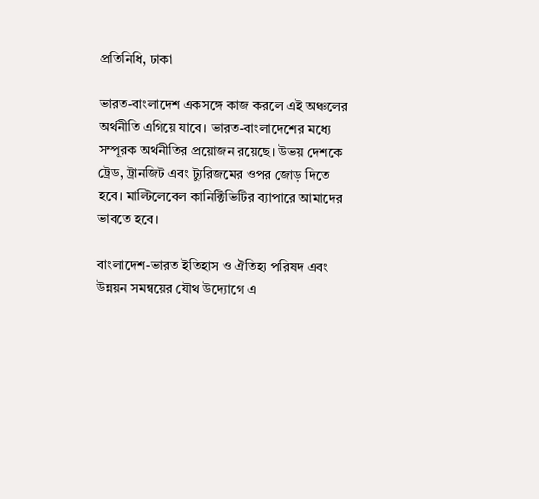প্রতিনিধি, ঢাকা

ভারত-বাংলাদেশ একসঙ্গে কাজ করলে এই অঞ্চলের অর্থনীতি এগিয়ে যাবে। ভারত-বাংলাদেশের মধ্যে সম্পূরক অর্থনীতির প্রয়োজন রয়েছে। উভয় দেশকে ট্রেড, ট্রানজিট এবং ট্যুরিজমের ওপর জোড় দিতে হবে। মাল্টিলেবেল কানিক্টিভিটির ব্যাপারে আমাদের ভাবতে হবে।

বাংলাদেশ-ভারত ইতিহাস ও ঐতিহ্য পরিষদ এবং উন্নয়ন সমন্বয়ের যৌথ উদ্যোগে এ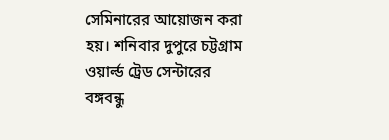সেমিনারের আয়োজন করা হয়। শনিবার দুপুরে চট্টগ্রাম ওয়ার্ল্ড ট্রেড সেন্টারের বঙ্গবন্ধু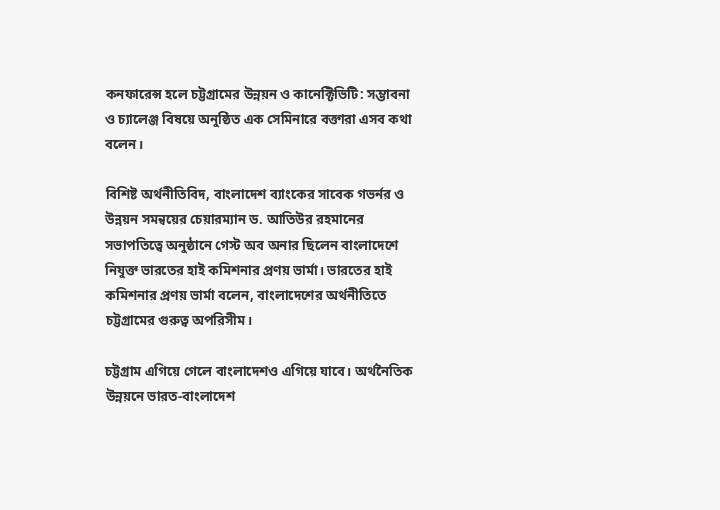কনফারেন্স হলে চট্টগ্রামের উন্নয়ন ও কানেক্টিভিটি: সম্ভাবনা ও চ্যালেঞ্জ বিষয়ে অনুষ্ঠিত এক সেমিনারে বক্তারা এসব কথা বলেন।

বিশিষ্ট অর্থনীতিবিদ, বাংলাদেশ ব্যাংকের সাবেক গভর্নর ও উন্নয়ন সমন্বয়ের চেয়ারম্যান ড. আতিউর রহমানের সভাপতিত্বে অনুষ্ঠানে গেস্ট অব অনার ছিলেন বাংলাদেশে নিযুক্ত ভারতের হাই কমিশনার প্রণয় ভার্মা। ভারতের হাই কমিশনার প্রণয় ভার্মা বলেন, বাংলাদেশের অর্থনীতিতে চট্টগ্রামের গুরুত্ব অপরিসীম।

চট্টগ্রাম এগিয়ে গেলে বাংলাদেশও এগিয়ে যাবে। অর্থনৈতিক উন্নয়নে ভারত-বাংলাদেশ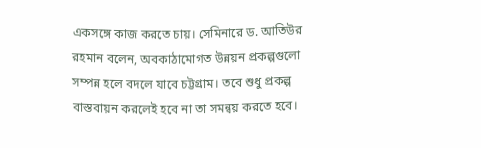একসঙ্গে কাজ করতে চায়। সেমিনারে ড. আতিউর রহমান বলেন, অবকাঠামোগত উন্নয়ন প্রকল্পগুলো সম্পন্ন হলে বদলে যাবে চট্টগ্রাম। তবে শুধু প্রকল্প বাস্তবায়ন করলেই হবে না তা সমন্বয় করতে হবে।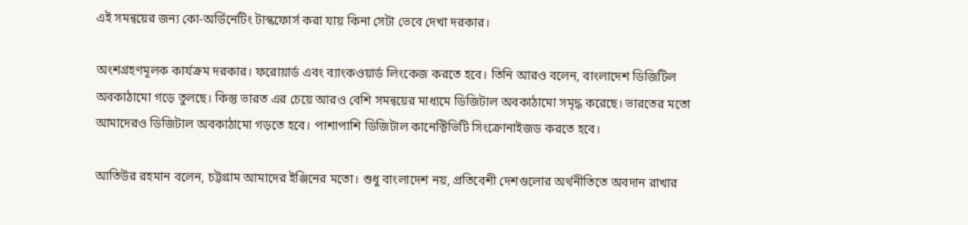এই সমন্বয়ের জন্য কো-অর্ডিনেটিং টাস্কফোর্স করা যায় কিনা সেটা ভেবে দেখা দরকার।

অংশগ্রহণমূলক কার্যক্রম দরকার। ফরোয়ার্ড এবং ব্যাংকওয়ার্ড লিংকেজ করতে হবে। তিনি আরও বলেন, বাংলাদেশ ডিজিটিল অবকাঠামো গড়ে তুলছে। কিন্তু ভারত এর চেয়ে আরও বেশি সমন্বয়ের মাধ্যমে ডিজিটাল অবকাঠামো সমৃদ্ধ করেছে। ভারতের মতো আমাদেরও ডিজিটাল অবকাঠামো গড়তে হবে। পাশাপাশি ডিজিটাল কানেক্টিভিটি সিংক্রোনাইজড করতে হবে।

আতিউর রহমান বলেন, চট্টগ্রাম আমাদের ইঞ্জিনের মতো। শুধু বাংলাদেশ নয়, প্রতিবেশী দেশগুলোর অর্থনীতিতে অবদান রাখার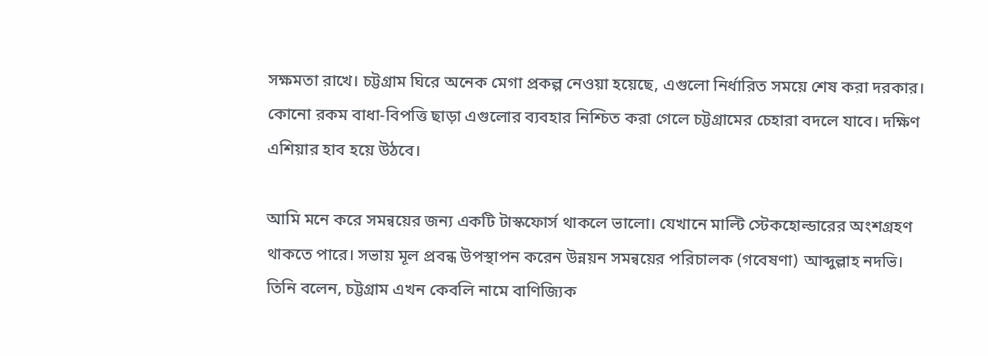সক্ষমতা রাখে। চট্টগ্রাম ঘিরে অনেক মেগা প্রকল্প নেওয়া হয়েছে, এগুলো নির্ধারিত সময়ে শেষ করা দরকার। কোনো রকম বাধা-বিপত্তি ছাড়া এগুলোর ব্যবহার নিশ্চিত করা গেলে চট্টগ্রামের চেহারা বদলে যাবে। দক্ষিণ এশিয়ার হাব হয়ে উঠবে।

আমি মনে করে সমন্বয়ের জন্য একটি টাস্কফোর্স থাকলে ভালো। যেখানে মাল্টি স্টেকহোল্ডারের অংশগ্রহণ থাকতে পারে। সভায় মূল প্রবন্ধ উপস্থাপন করেন উন্নয়ন সমন্বয়ের পরিচালক (গবেষণা) আব্দুল্লাহ নদভি। তিনি বলেন, চট্টগ্রাম এখন কেবলি নামে বাণিজ্যিক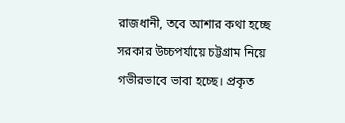রাজধানী, তবে আশার কথা হচ্ছে সরকার উচ্চপর্যায়ে চট্টগ্রাম নিয়ে গভীরভাবে ভাবা হচ্ছে। প্রকৃত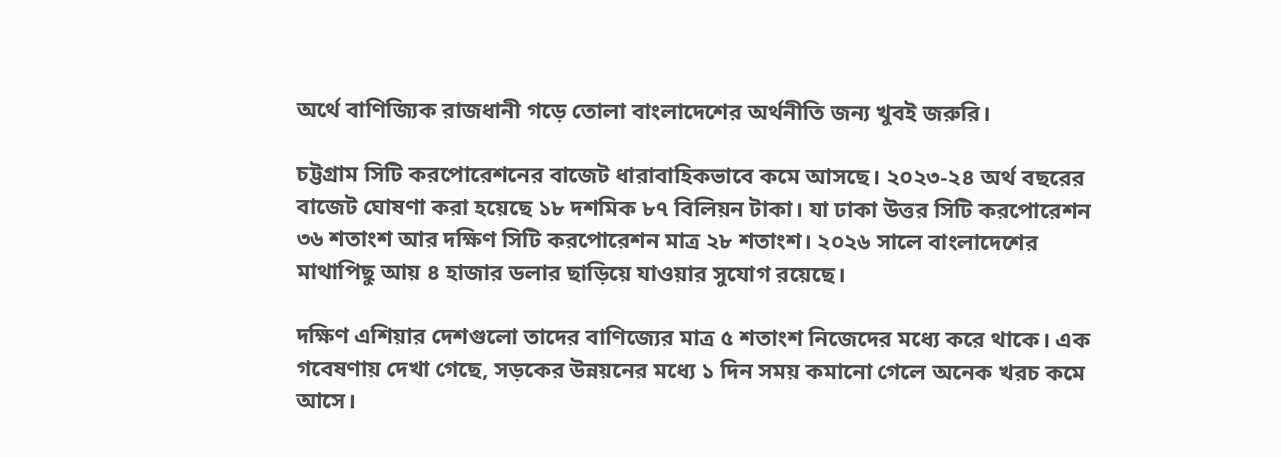অর্থে বাণিজ্যিক রাজধানী গড়ে তোলা বাংলাদেশের অর্থনীতি জন্য খুবই জরুরি।

চট্টগ্রাম সিটি করপোরেশনের বাজেট ধারাবাহিকভাবে কমে আসছে। ২০২৩-২৪ অর্থ বছরের বাজেট ঘোষণা করা হয়েছে ১৮ দশমিক ৮৭ বিলিয়ন টাকা। যা ঢাকা উত্তর সিটি করপোরেশন ৩৬ শতাংশ আর দক্ষিণ সিটি করপোরেশন মাত্র ২৮ শতাংশ। ২০২৬ সালে বাংলাদেশের মাথাপিছু আয় ৪ হাজার ডলার ছাড়িয়ে যাওয়ার সুযোগ রয়েছে।

দক্ষিণ এশিয়ার দেশগুলো তাদের বাণিজ্যের মাত্র ৫ শতাংশ নিজেদের মধ্যে করে থাকে। এক গবেষণায় দেখা গেছে, সড়কের উন্নয়নের মধ্যে ১ দিন সময় কমানো গেলে অনেক খরচ কমে আসে।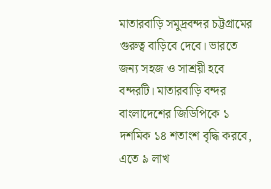মাতারবাড়ি সমুদ্রবন্দর চট্টগ্রামের গুরুত্ব বাড়িবে দেবে। ভারতে জন্য সহজ ও সাশ্রয়ী হবে বন্দরটি। মাতারবাড়ি বন্দর বাংলাদেশের জিডিপিকে ১ দশমিক ১৪ শতাংশ বৃদ্ধি করবে, এতে ৯ লাখ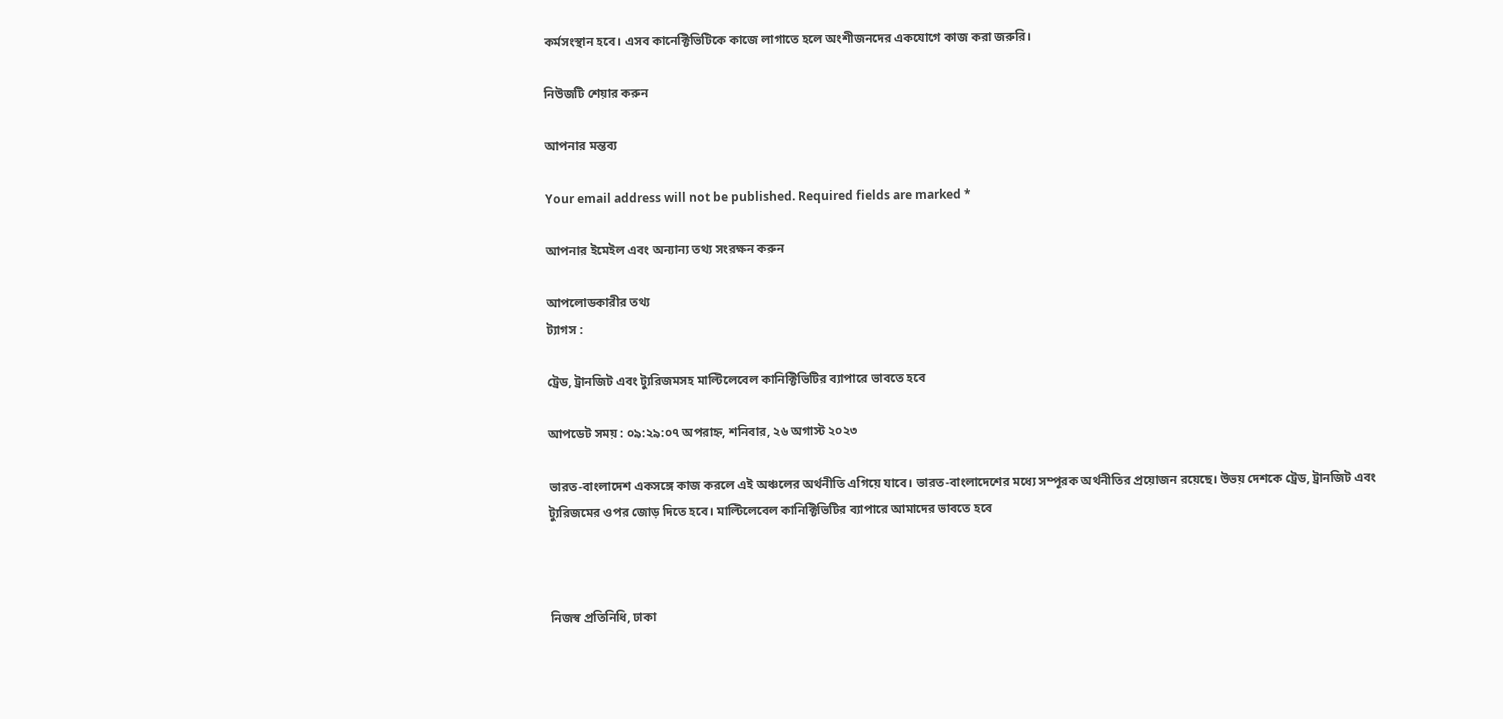কর্মসংস্থান হবে। এসব কানেক্টিভিটিকে কাজে লাগাতে হলে অংশীজনদের একযোগে কাজ করা জরুরি।

নিউজটি শেয়ার করুন

আপনার মন্তব্য

Your email address will not be published. Required fields are marked *

আপনার ইমেইল এবং অন্যান্য তথ্য সংরক্ষন করুন

আপলোডকারীর তথ্য
ট্যাগস :

ট্রেড, ট্রানজিট এবং ট্যুরিজমসহ মাল্টিলেবেল কানিক্টিভিটির ব্যাপারে ভাবতে হবে

আপডেট সময় : ০৯:২৯:০৭ অপরাহ্ন, শনিবার, ২৬ অগাস্ট ২০২৩

ভারত-বাংলাদেশ একসঙ্গে কাজ করলে এই অঞ্চলের অর্থনীতি এগিয়ে যাবে। ভারত-বাংলাদেশের মধ্যে সম্পূরক অর্থনীতির প্রয়োজন রয়েছে। উভয় দেশকে ট্রেড, ট্রানজিট এবং ট্যুরিজমের ওপর জোড় দিতে হবে। মাল্টিলেবেল কানিক্টিভিটির ব্যাপারে আমাদের ভাবতে হবে



নিজস্ব প্রতিনিধি, ঢাকা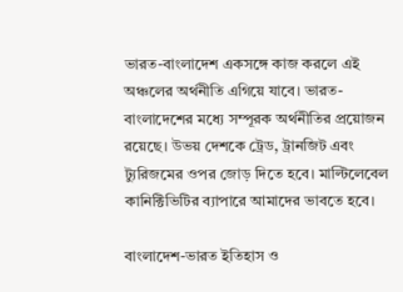ভারত-বাংলাদেশ একসঙ্গে কাজ করলে এই অঞ্চলের অর্থনীতি এগিয়ে যাবে। ভারত-বাংলাদেশের মধ্যে সম্পূরক অর্থনীতির প্রয়োজন রয়েছে। উভয় দেশকে ট্রেড, ট্রানজিট এবং ট্যুরিজমের ওপর জোড় দিতে হবে। মাল্টিলেবেল কানিক্টিভিটির ব্যাপারে আমাদের ভাবতে হবে।

বাংলাদেশ-ভারত ইতিহাস ও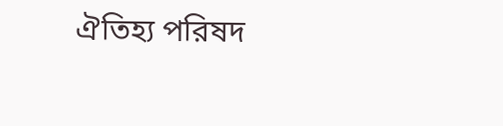ঐতিহ্য পরিষদ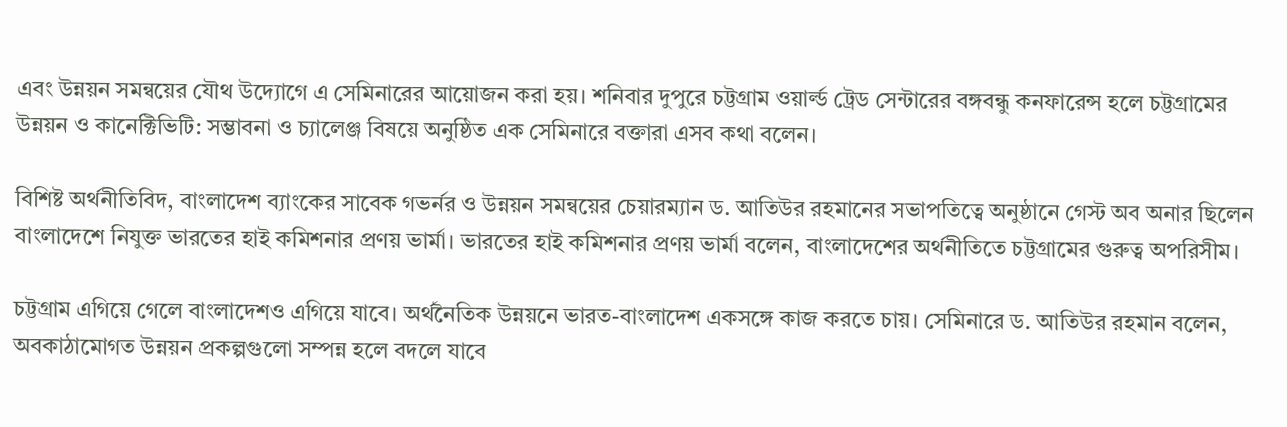এবং উন্নয়ন সমন্বয়ের যৌথ উদ্যোগে এ সেমিনারের আয়োজন করা হয়। শনিবার দুপুরে চট্টগ্রাম ওয়ার্ল্ড ট্রেড সেন্টারের বঙ্গবন্ধু কনফারেন্স হলে চট্টগ্রামের উন্নয়ন ও কানেক্টিভিটি: সম্ভাবনা ও চ্যালেঞ্জ বিষয়ে অনুষ্ঠিত এক সেমিনারে বক্তারা এসব কথা বলেন।

বিশিষ্ট অর্থনীতিবিদ, বাংলাদেশ ব্যাংকের সাবেক গভর্নর ও উন্নয়ন সমন্বয়ের চেয়ারম্যান ড. আতিউর রহমানের সভাপতিত্বে অনুষ্ঠানে গেস্ট অব অনার ছিলেন বাংলাদেশে নিযুক্ত ভারতের হাই কমিশনার প্রণয় ভার্মা। ভারতের হাই কমিশনার প্রণয় ভার্মা বলেন, বাংলাদেশের অর্থনীতিতে চট্টগ্রামের গুরুত্ব অপরিসীম।

চট্টগ্রাম এগিয়ে গেলে বাংলাদেশও এগিয়ে যাবে। অর্থনৈতিক উন্নয়নে ভারত-বাংলাদেশ একসঙ্গে কাজ করতে চায়। সেমিনারে ড. আতিউর রহমান বলেন, অবকাঠামোগত উন্নয়ন প্রকল্পগুলো সম্পন্ন হলে বদলে যাবে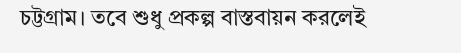চট্টগ্রাম। তবে শুধু প্রকল্প বাস্তবায়ন করলেই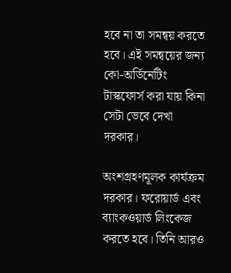হবে না তা সমন্বয় করতে হবে। এই সমন্বয়ের জন্য কো-অর্ডিনেটিং টাস্কফোর্স করা যায় কিনা সেটা ভেবে দেখা দরকার।

অংশগ্রহণমূলক কার্যক্রম দরকার। ফরোয়ার্ড এবং ব্যাংকওয়ার্ড লিংকেজ করতে হবে। তিনি আরও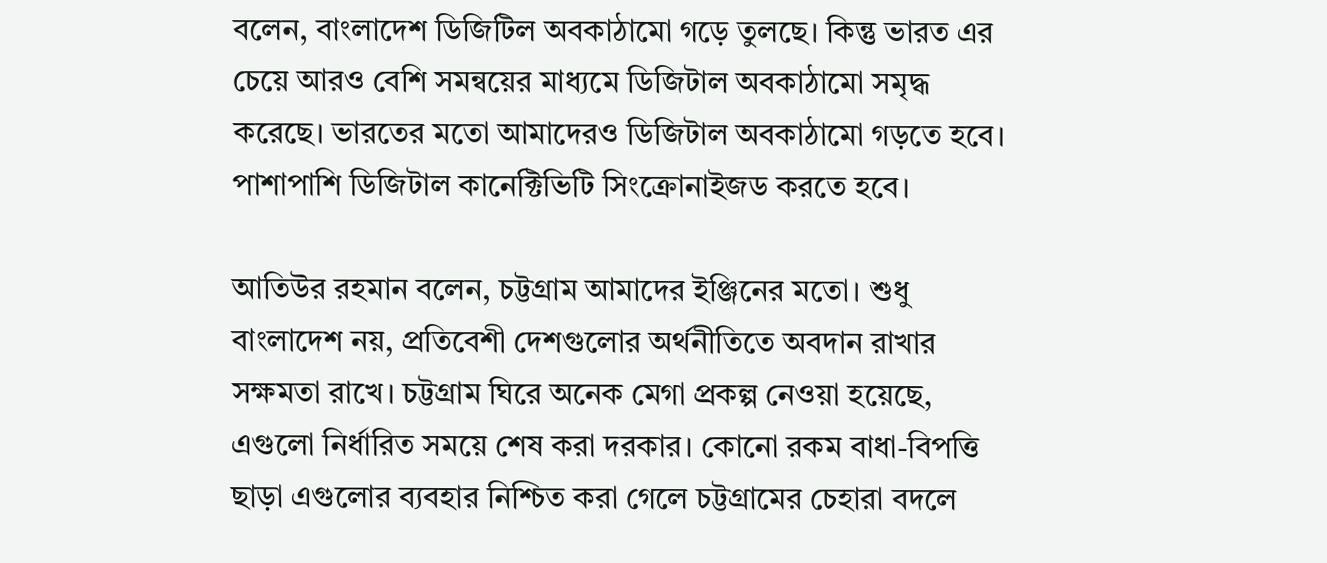বলেন, বাংলাদেশ ডিজিটিল অবকাঠামো গড়ে তুলছে। কিন্তু ভারত এর চেয়ে আরও বেশি সমন্বয়ের মাধ্যমে ডিজিটাল অবকাঠামো সমৃদ্ধ করেছে। ভারতের মতো আমাদেরও ডিজিটাল অবকাঠামো গড়তে হবে। পাশাপাশি ডিজিটাল কানেক্টিভিটি সিংক্রোনাইজড করতে হবে।

আতিউর রহমান বলেন, চট্টগ্রাম আমাদের ইঞ্জিনের মতো। শুধু বাংলাদেশ নয়, প্রতিবেশী দেশগুলোর অর্থনীতিতে অবদান রাখার সক্ষমতা রাখে। চট্টগ্রাম ঘিরে অনেক মেগা প্রকল্প নেওয়া হয়েছে, এগুলো নির্ধারিত সময়ে শেষ করা দরকার। কোনো রকম বাধা-বিপত্তি ছাড়া এগুলোর ব্যবহার নিশ্চিত করা গেলে চট্টগ্রামের চেহারা বদলে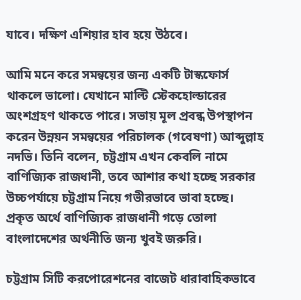যাবে। দক্ষিণ এশিয়ার হাব হয়ে উঠবে।

আমি মনে করে সমন্বয়ের জন্য একটি টাস্কফোর্স থাকলে ভালো। যেখানে মাল্টি স্টেকহোল্ডারের অংশগ্রহণ থাকতে পারে। সভায় মূল প্রবন্ধ উপস্থাপন করেন উন্নয়ন সমন্বয়ের পরিচালক (গবেষণা) আব্দুল্লাহ নদভি। তিনি বলেন, চট্টগ্রাম এখন কেবলি নামে বাণিজ্যিক রাজধানী, তবে আশার কথা হচ্ছে সরকার উচ্চপর্যায়ে চট্টগ্রাম নিয়ে গভীরভাবে ভাবা হচ্ছে। প্রকৃত অর্থে বাণিজ্যিক রাজধানী গড়ে তোলা বাংলাদেশের অর্থনীতি জন্য খুবই জরুরি।

চট্টগ্রাম সিটি করপোরেশনের বাজেট ধারাবাহিকভাবে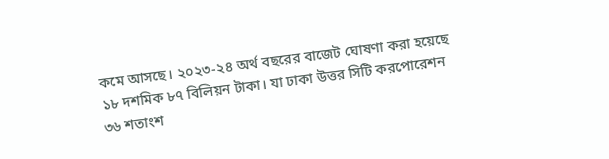কমে আসছে। ২০২৩-২৪ অর্থ বছরের বাজেট ঘোষণা করা হয়েছে ১৮ দশমিক ৮৭ বিলিয়ন টাকা। যা ঢাকা উত্তর সিটি করপোরেশন ৩৬ শতাংশ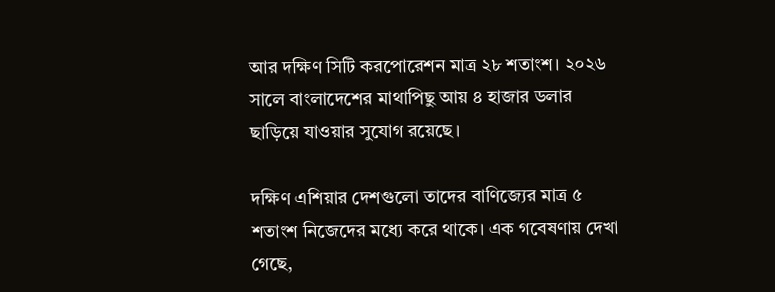আর দক্ষিণ সিটি করপোরেশন মাত্র ২৮ শতাংশ। ২০২৬ সালে বাংলাদেশের মাথাপিছু আয় ৪ হাজার ডলার ছাড়িয়ে যাওয়ার সুযোগ রয়েছে।

দক্ষিণ এশিয়ার দেশগুলো তাদের বাণিজ্যের মাত্র ৫ শতাংশ নিজেদের মধ্যে করে থাকে। এক গবেষণায় দেখা গেছে,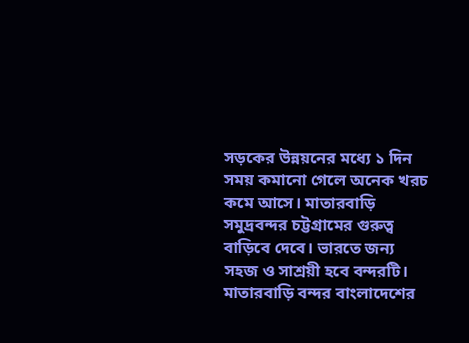সড়কের উন্নয়নের মধ্যে ১ দিন সময় কমানো গেলে অনেক খরচ কমে আসে। মাতারবাড়ি সমুদ্রবন্দর চট্টগ্রামের গুরুত্ব বাড়িবে দেবে। ভারতে জন্য সহজ ও সাশ্রয়ী হবে বন্দরটি। মাতারবাড়ি বন্দর বাংলাদেশের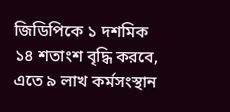জিডিপিকে ১ দশমিক ১৪ শতাংশ বৃদ্ধি করবে, এতে ৯ লাখ কর্মসংস্থান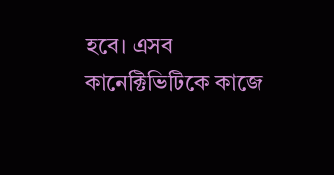হবে। এসব কানেক্টিভিটিকে কাজে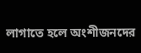লাগাতে হলে অংশীজনদের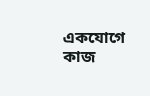একযোগে কাজ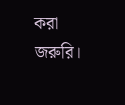করা জরুরি।